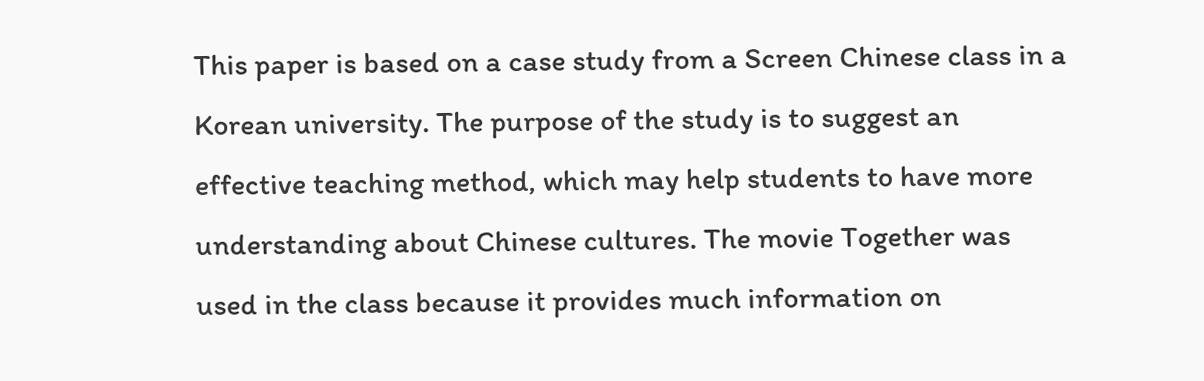This paper is based on a case study from a Screen Chinese class in a Korean university. The purpose of the study is to suggest an effective teaching method, which may help students to have more understanding about Chinese cultures. The movie Together was used in the class because it provides much information on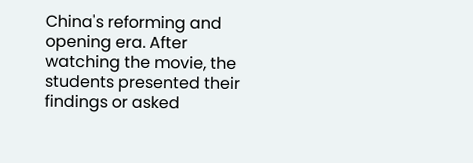China's reforming and opening era. After watching the movie, the students presented their findings or asked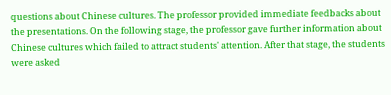questions about Chinese cultures. The professor provided immediate feedbacks about the presentations. On the following stage, the professor gave further information about Chinese cultures which failed to attract students' attention. After that stage, the students were asked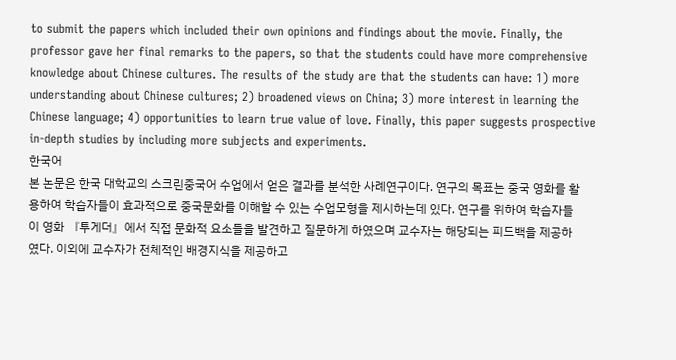to submit the papers which included their own opinions and findings about the movie. Finally, the professor gave her final remarks to the papers, so that the students could have more comprehensive knowledge about Chinese cultures. The results of the study are that the students can have: 1) more understanding about Chinese cultures; 2) broadened views on China; 3) more interest in learning the Chinese language; 4) opportunities to learn true value of love. Finally, this paper suggests prospective in-depth studies by including more subjects and experiments.
한국어
본 논문은 한국 대학교의 스크린중국어 수업에서 얻은 결과를 분석한 사례연구이다. 연구의 목표는 중국 영화를 활용하여 학습자들이 효과적으로 중국문화를 이해할 수 있는 수업모형을 제시하는데 있다. 연구를 위하여 학습자들이 영화 『투게더』에서 직접 문화적 요소들을 발견하고 질문하게 하였으며 교수자는 해당되는 피드백을 제공하였다. 이외에 교수자가 전체적인 배경지식을 제공하고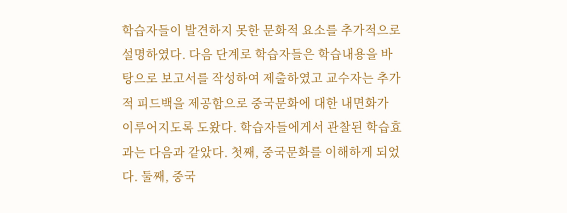학습자들이 발견하지 못한 문화적 요소를 추가적으로 설명하였다. 다음 단계로 학습자들은 학습내용을 바탕으로 보고서를 작성하여 제출하였고 교수자는 추가적 피드백을 제공함으로 중국문화에 대한 내면화가 이루어지도록 도왔다. 학습자들에게서 관찰된 학습효과는 다음과 같았다. 첫째, 중국문화를 이해하게 되었다. 둘째, 중국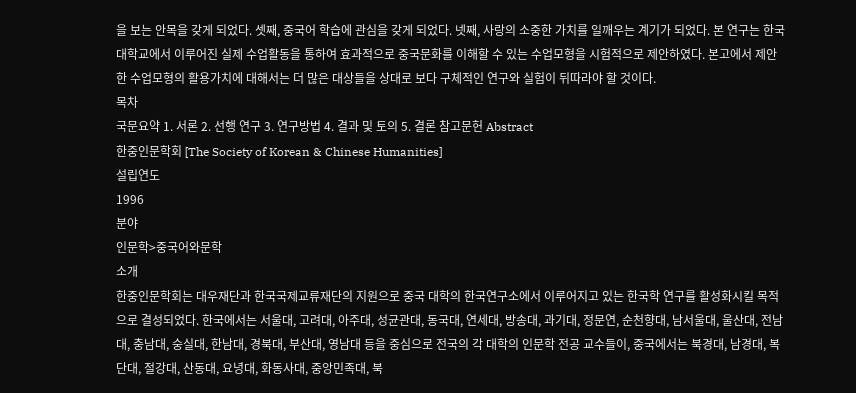을 보는 안목을 갖게 되었다. 셋째, 중국어 학습에 관심을 갖게 되었다. 넷째, 사랑의 소중한 가치를 일깨우는 계기가 되었다. 본 연구는 한국 대학교에서 이루어진 실제 수업활동을 통하여 효과적으로 중국문화를 이해할 수 있는 수업모형을 시험적으로 제안하였다. 본고에서 제안한 수업모형의 활용가치에 대해서는 더 많은 대상들을 상대로 보다 구체적인 연구와 실험이 뒤따라야 할 것이다.
목차
국문요약 1. 서론 2. 선행 연구 3. 연구방법 4. 결과 및 토의 5. 결론 참고문헌 Abstract
한중인문학회 [The Society of Korean & Chinese Humanities]
설립연도
1996
분야
인문학>중국어와문학
소개
한중인문학회는 대우재단과 한국국제교류재단의 지원으로 중국 대학의 한국연구소에서 이루어지고 있는 한국학 연구를 활성화시킬 목적으로 결성되었다. 한국에서는 서울대, 고려대, 아주대, 성균관대, 동국대, 연세대, 방송대, 과기대, 정문연, 순천향대, 남서울대, 울산대, 전남대, 충남대, 숭실대, 한남대, 경북대, 부산대, 영남대 등을 중심으로 전국의 각 대학의 인문학 전공 교수들이, 중국에서는 북경대, 남경대, 복단대, 절강대, 산동대, 요녕대, 화동사대, 중앙민족대, 북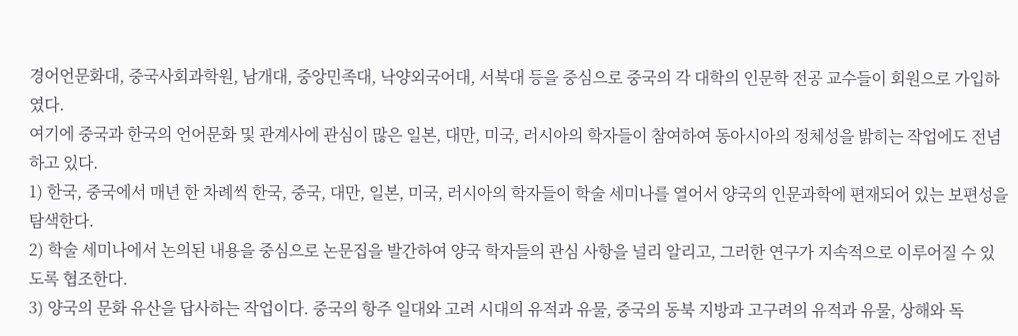경어언문화대, 중국사회과학원, 남개대, 중앙민족대, 낙양외국어대, 서북대 등을 중심으로 중국의 각 대학의 인문학 전공 교수들이 회원으로 가입하였다.
여기에 중국과 한국의 언어문화 및 관계사에 관심이 많은 일본, 대만, 미국, 러시아의 학자들이 참여하여 동아시아의 정체성을 밝히는 작업에도 전념하고 있다.
1) 한국, 중국에서 매년 한 차례씩 한국, 중국, 대만, 일본, 미국, 러시아의 학자들이 학술 세미나를 열어서 양국의 인문과학에 편재되어 있는 보편성을 탐색한다.
2) 학술 세미나에서 논의된 내용을 중심으로 논문집을 발간하여 양국 학자들의 관심 사항을 널리 알리고, 그러한 연구가 지속적으로 이루어질 수 있도록 협조한다.
3) 양국의 문화 유산을 답사하는 작업이다. 중국의 항주 일대와 고려 시대의 유적과 유물, 중국의 동북 지방과 고구려의 유적과 유물, 상해와 독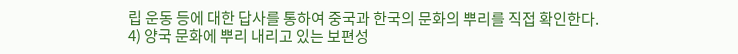립 운동 등에 대한 답사를 통하여 중국과 한국의 문화의 뿌리를 직접 확인한다.
4) 양국 문화에 뿌리 내리고 있는 보편성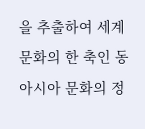을 추출하여 세계 문화의 한 축인 동아시아 문화의 정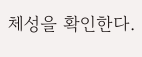체성을 확인한다.